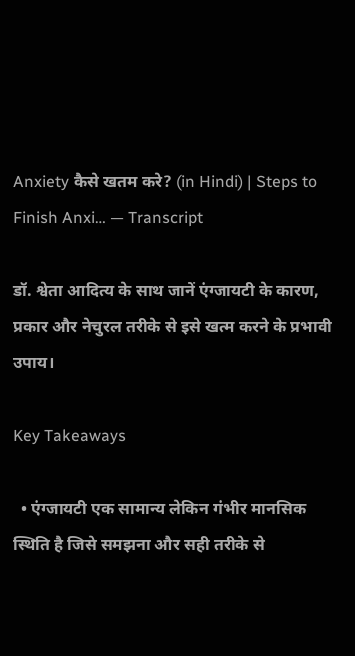Anxiety कैसे खतम करे? (in Hindi) | Steps to Finish Anxi… — Transcript

डॉ. श्वेता आदित्य के साथ जानें एंग्जायटी के कारण, प्रकार और नेचुरल तरीके से इसे खत्म करने के प्रभावी उपाय।

Key Takeaways

  • एंग्जायटी एक सामान्य लेकिन गंभीर मानसिक स्थिति है जिसे समझना और सही तरीके से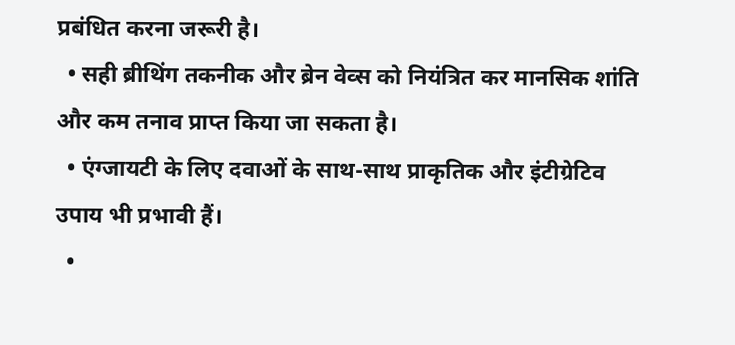प्रबंधित करना जरूरी है।
  • सही ब्रीथिंग तकनीक और ब्रेन वेव्स को नियंत्रित कर मानसिक शांति और कम तनाव प्राप्त किया जा सकता है।
  • एंग्जायटी के लिए दवाओं के साथ-साथ प्राकृतिक और इंटीग्रेटिव उपाय भी प्रभावी हैं।
  •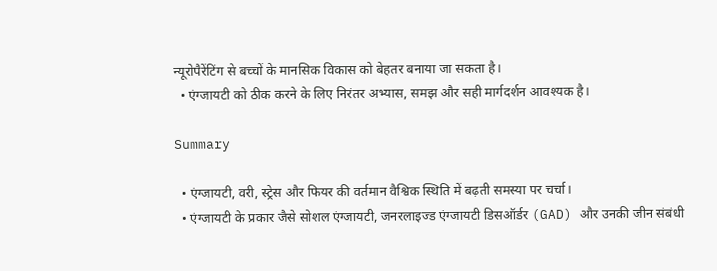न्यूरोपैरेंटिंग से बच्चों के मानसिक विकास को बेहतर बनाया जा सकता है।
  • एंग्जायटी को ठीक करने के लिए निरंतर अभ्यास, समझ और सही मार्गदर्शन आवश्यक है।

Summary

  • एंग्जायटी, वरी, स्ट्रेस और फियर की वर्तमान वैश्विक स्थिति में बढ़ती समस्या पर चर्चा।
  • एंग्जायटी के प्रकार जैसे सोशल एंग्जायटी, जनरलाइज्ड एंग्जायटी डिसऑर्डर (GAD) और उनकी जीन संबंधी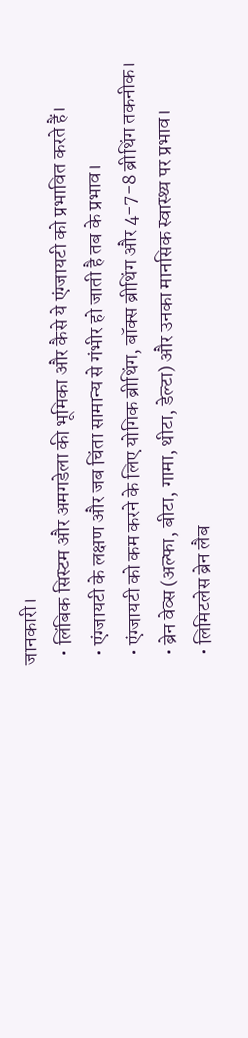जानकारी।
  • लिंबिक सिस्टम और अमगडेला की भूमिका और कैसे ये एंग्जायटी को प्रभावित करते हैं।
  • एंग्जायटी के लक्षण और जब चिंता सामान्य से गंभीर हो जाती है तब के प्रभाव।
  • एंग्जायटी को कम करने के लिए योगिक ब्रीथिंग, बॉक्स ब्रीथिंग और 4-7-8 ब्रीथिंग तकनीक।
  • ब्रेन वेव्स (अल्फा, बीटा, गामा, थीटा, डेल्टा) और उनका मानसिक स्वास्थ्य पर प्रभाव।
  • लिमिटलेस ब्रेन लैब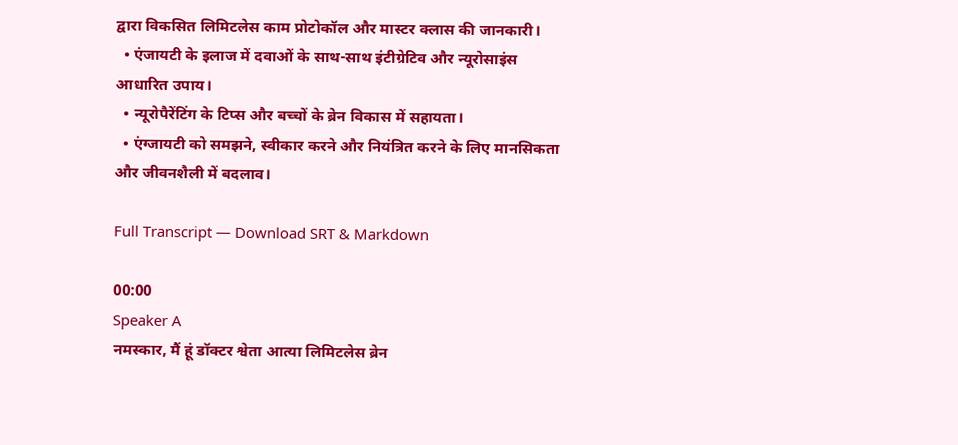द्वारा विकसित लिमिटलेस काम प्रोटोकॉल और मास्टर क्लास की जानकारी।
  • एंजायटी के इलाज में दवाओं के साथ-साथ इंटीग्रेटिव और न्यूरोसाइंस आधारित उपाय।
  • न्यूरोपैरेंटिंग के टिप्स और बच्चों के ब्रेन विकास में सहायता।
  • एंग्जायटी को समझने, स्वीकार करने और नियंत्रित करने के लिए मानसिकता और जीवनशैली में बदलाव।

Full Transcript — Download SRT & Markdown

00:00
Speaker A
नमस्कार, मैं हूं डॉक्टर श्वेता आत्या लिमिटलेस ब्रेन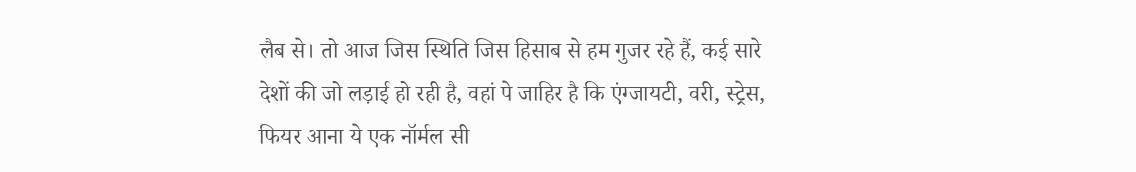लैब से। तो आज जिस स्थिति जिस हिसाब से हम गुजर रहे हैं, कई सारे देशों की जो लड़ाई हो रही है, वहां पे जाहिर है कि एंग्जायटी, वरी, स्ट्रेस, फियर आना ये एक नॉर्मल सी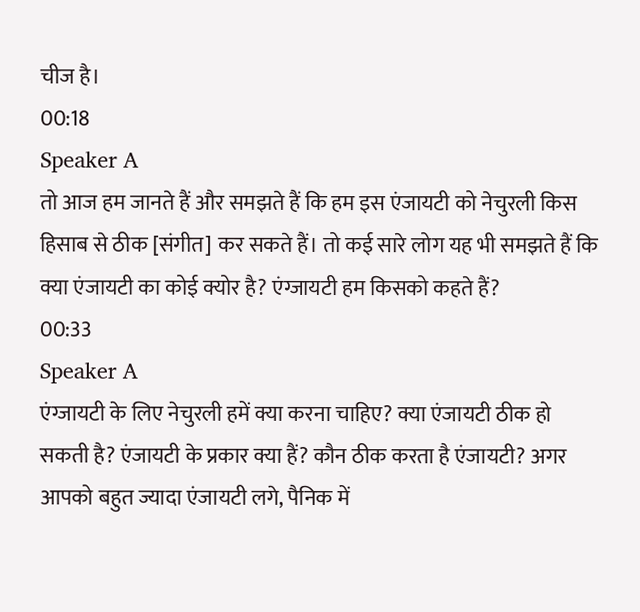चीज है।
00:18
Speaker A
तो आज हम जानते हैं और समझते हैं कि हम इस एंजायटी को नेचुरली किस हिसाब से ठीक [संगीत] कर सकते हैं। तो कई सारे लोग यह भी समझते हैं कि क्या एंजायटी का कोई क्योर है? एंग्जायटी हम किसको कहते हैं?
00:33
Speaker A
एंग्जायटी के लिए नेचुरली हमें क्या करना चाहिए? क्या एंजायटी ठीक हो सकती है? एंजायटी के प्रकार क्या हैं? कौन ठीक करता है एंजायटी? अगर आपको बहुत ज्यादा एंजायटी लगे, पैनिक में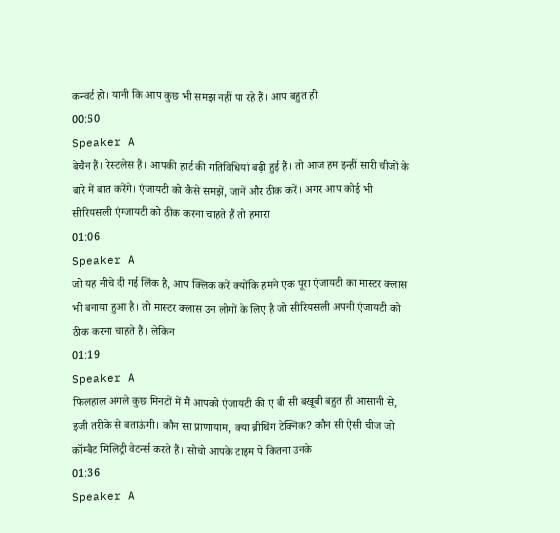कन्वर्ट हो। यानी कि आप कुछ भी समझ नहीं पा रहे हैं। आप बहुत ही
00:50
Speaker A
बेचैन हैं। रेस्टलेस हैं। आपकी हार्ट की गतिविधियां बढ़ी हुई हैं। तो आज हम इन्हीं सारी चीजों के बारे में बात करेंगे। एंजायटी को कैसे समझें, जानें और ठीक करें। अगर आप कोई भी सीरियसली एंग्जायटी को ठीक करना चाहते हैं तो हमारा
01:06
Speaker A
जो यह नीचे दी गई लिंक है, आप क्लिक करें क्योंकि हमने एक पूरा एंजायटी का मास्टर क्लास भी बनाया हुआ है। तो मास्टर क्लास उन लोगों के लिए है जो सीरियसली अपनी एंजायटी को ठीक करना चाहते हैं। लेकिन
01:19
Speaker A
फिलहाल अगले कुछ मिनटों में मैं आपको एंजायटी की ए बी सी बखूबी बहुत ही आसानी से, इजी तरीके से बताऊंगी। कौन सा प्राणायाम, क्या ब्रीथिंग टेक्निक? कौन सी ऐसी चीज जो कॉम्बैट मिलिट्री वेटर्न्स करते हैं। सोचो आपके टाइम पे कितना उनके
01:36
Speaker A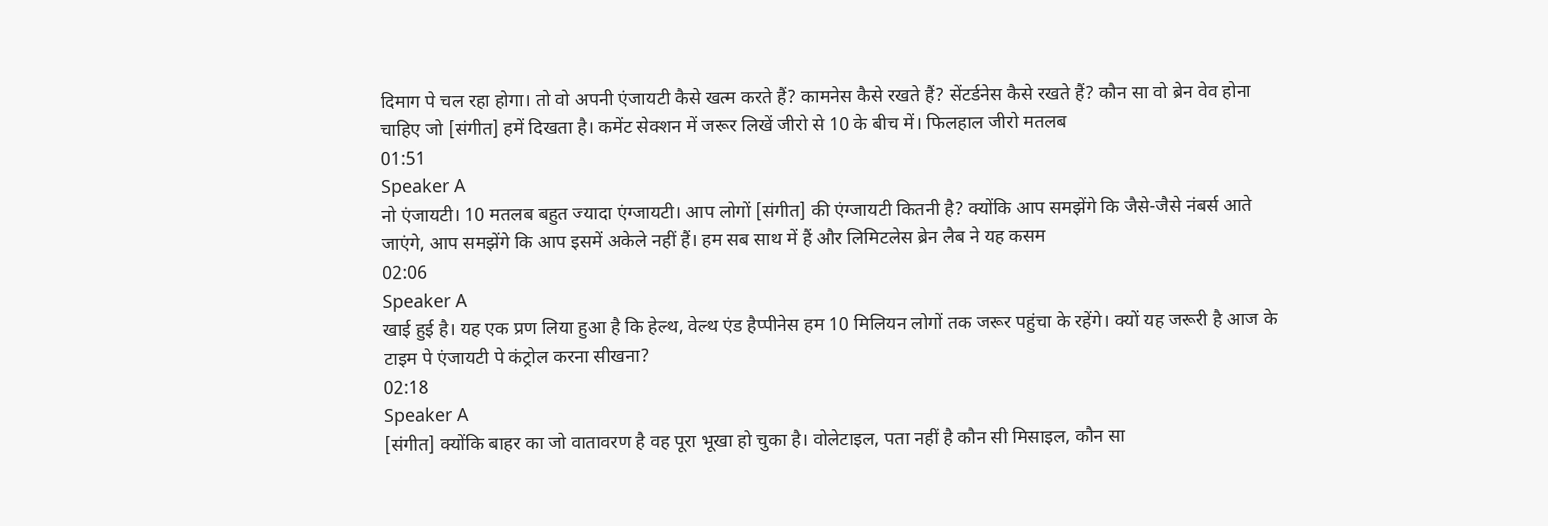दिमाग पे चल रहा होगा। तो वो अपनी एंजायटी कैसे खत्म करते हैं? कामनेस कैसे रखते हैं? सेंटर्डनेस कैसे रखते हैं? कौन सा वो ब्रेन वेव होना चाहिए जो [संगीत] हमें दिखता है। कमेंट सेक्शन में जरूर लिखें जीरो से 10 के बीच में। फिलहाल जीरो मतलब
01:51
Speaker A
नो एंजायटी। 10 मतलब बहुत ज्यादा एंग्जायटी। आप लोगों [संगीत] की एंग्जायटी कितनी है? क्योंकि आप समझेंगे कि जैसे-जैसे नंबर्स आते जाएंगे, आप समझेंगे कि आप इसमें अकेले नहीं हैं। हम सब साथ में हैं और लिमिटलेस ब्रेन लैब ने यह कसम
02:06
Speaker A
खाई हुई है। यह एक प्रण लिया हुआ है कि हेल्थ, वेल्थ एंड हैप्पीनेस हम 10 मिलियन लोगों तक जरूर पहुंचा के रहेंगे। क्यों यह जरूरी है आज के टाइम पे एंजायटी पे कंट्रोल करना सीखना?
02:18
Speaker A
[संगीत] क्योंकि बाहर का जो वातावरण है वह पूरा भूखा हो चुका है। वोलेटाइल, पता नहीं है कौन सी मिसाइल, कौन सा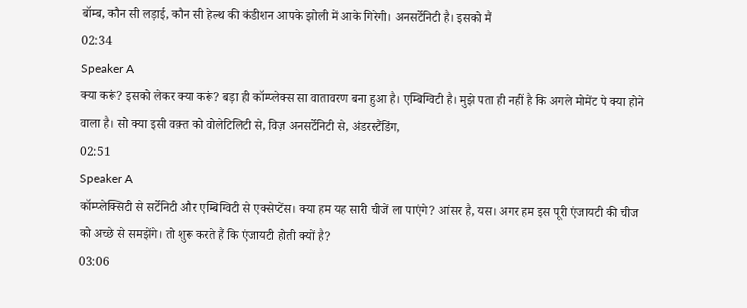बॉम्ब, कौन सी लड़ाई, कौन सी हेल्थ की कंडीशन आपके झोली में आके गिरेगी। अनसर्टेनिटी है। इसको मैं
02:34
Speaker A
क्या करूं? इसको लेकर क्या करूं? बड़ा ही कॉम्प्लेक्स सा वातावरण बना हुआ है। एम्बिग्विटी है। मुझे पता ही नहीं है कि अगले मोमेंट पे क्या होने वाला है। सो क्या इसी वक़्त को वोलेटिलिटी से, विज़ अनसर्टेनिटी से, अंडरस्टैंडिंग,
02:51
Speaker A
कॉम्प्लेक्सिटी से सर्टेनिटी और एम्बिग्विटी से एक्सेप्टेंस। क्या हम यह सारी चीजें ला पाएंगे? आंसर है, यस। अगर हम इस पूरी एंजायटी की चीज को अच्छे से समझेंगे। तो शुरू करते हैं कि एंजायटी होती क्यों है?
03:06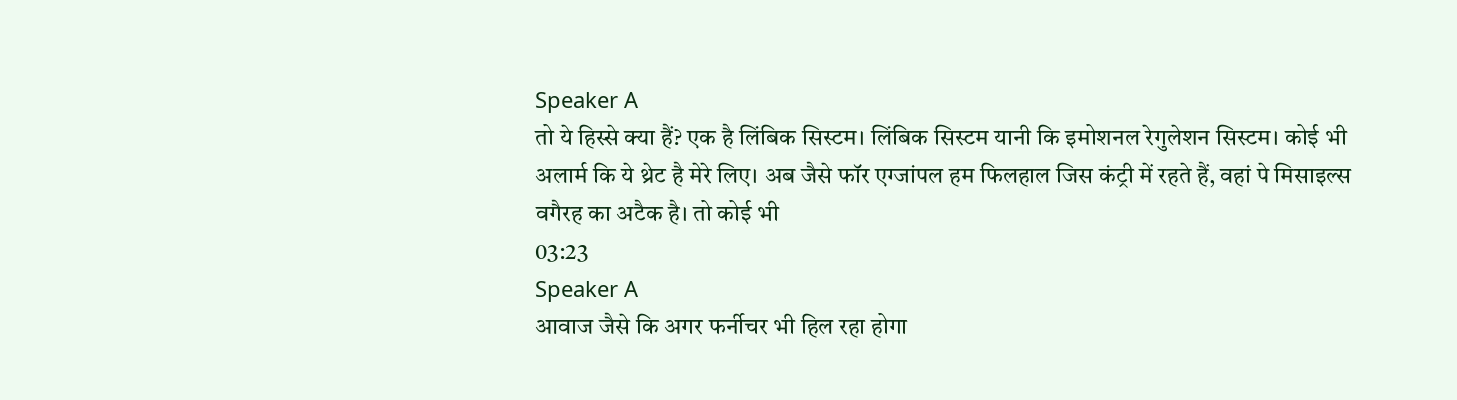Speaker A
तो ये हिस्से क्या हैं? एक है लिंबिक सिस्टम। लिंबिक सिस्टम यानी कि इमोशनल रेगुलेशन सिस्टम। कोई भी अलार्म कि ये थ्रेट है मेरे लिए। अब जैसे फॉर एग्जांपल हम फिलहाल जिस कंट्री में रहते हैं, वहां पे मिसाइल्स वगैरह का अटैक है। तो कोई भी
03:23
Speaker A
आवाज जैसे कि अगर फर्नीचर भी हिल रहा होगा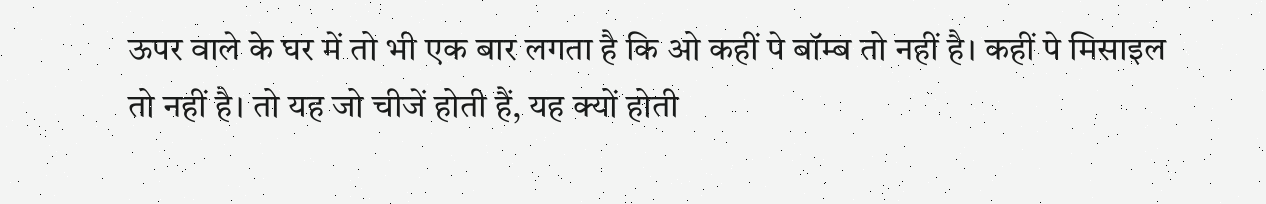ऊपर वाले के घर में तो भी एक बार लगता है कि ओ कहीं पे बॉम्ब तो नहीं है। कहीं पे मिसाइल तो नहीं है। तो यह जो चीजें होती हैं, यह क्यों होती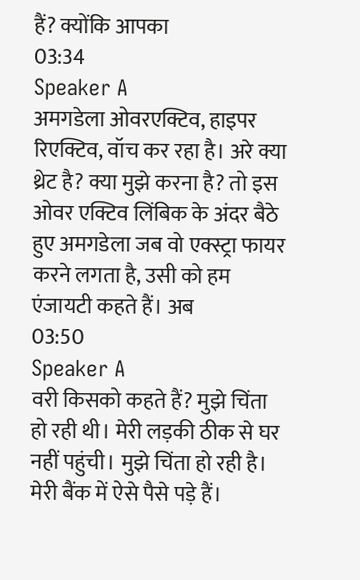हैं? क्योंकि आपका
03:34
Speaker A
अमगडेला ओवरएक्टिव, हाइपर रिएक्टिव, वॉच कर रहा है। अरे क्या थ्रेट है? क्या मुझे करना है? तो इस ओवर एक्टिव लिंबिक के अंदर बैठे हुए अमगडेला जब वो एक्स्ट्रा फायर करने लगता है, उसी को हम एंजायटी कहते हैं। अब
03:50
Speaker A
वरी किसको कहते हैं? मुझे चिंता हो रही थी। मेरी लड़की ठीक से घर नहीं पहुंची। मुझे चिंता हो रही है। मेरी बैंक में ऐसे पैसे पड़े हैं।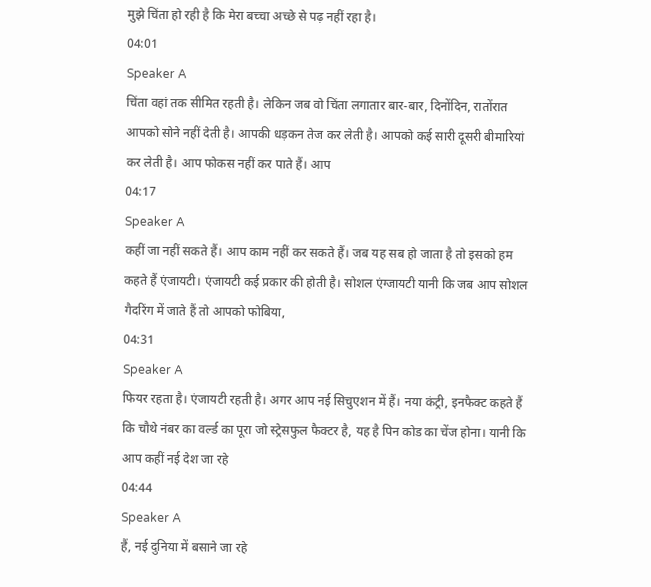मुझे चिंता हो रही है कि मेरा बच्चा अच्छे से पढ़ नहीं रहा है।
04:01
Speaker A
चिंता वहां तक सीमित रहती है। लेकिन जब वो चिंता लगातार बार-बार, दिनोंदिन, रातोंरात आपको सोने नहीं देती है। आपकी धड़कन तेज कर लेती है। आपको कई सारी दूसरी बीमारियां कर लेती है। आप फोकस नहीं कर पाते हैं। आप
04:17
Speaker A
कहीं जा नहीं सकते हैं। आप काम नहीं कर सकते हैं। जब यह सब हो जाता है तो इसको हम कहते हैं एंजायटी। एंजायटी कई प्रकार की होती है। सोशल एंग्जायटी यानी कि जब आप सोशल गैदरिंग में जाते हैं तो आपको फोबिया,
04:31
Speaker A
फियर रहता है। एंजायटी रहती है। अगर आप नई सिचुएशन में हैं। नया कंट्री, इनफैक्ट कहते हैं कि चौथे नंबर का वर्ल्ड का पूरा जो स्ट्रेसफुल फैक्टर है, यह है पिन कोड का चेंज होना। यानी कि आप कहीं नई देश जा रहे
04:44
Speaker A
हैं, नई दुनिया में बसाने जा रहे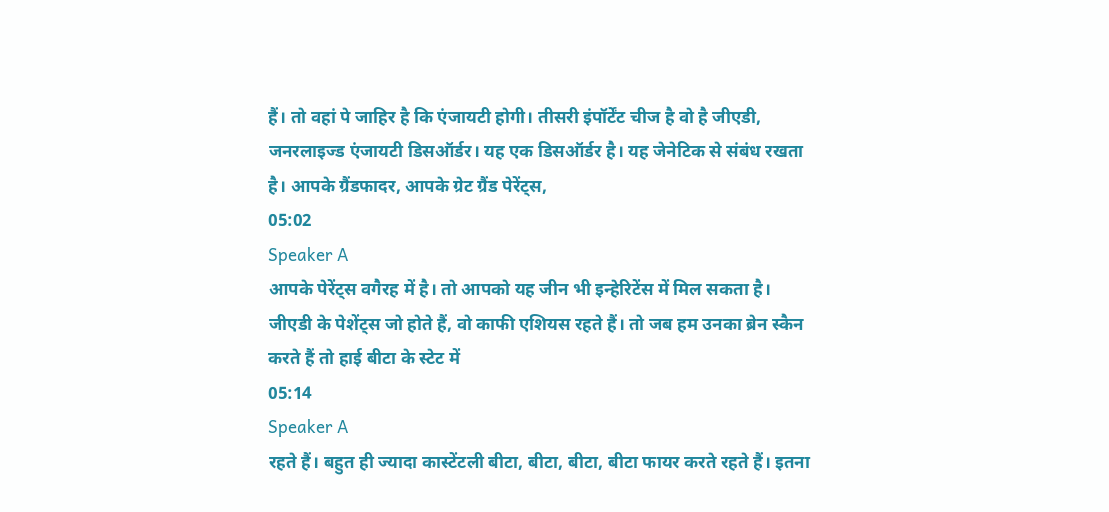हैं। तो वहां पे जाहिर है कि एंजायटी होगी। तीसरी इंपॉर्टेंट चीज है वो है जीएडी, जनरलाइज्ड एंजायटी डिसऑर्डर। यह एक डिसऑर्डर है। यह जेनेटिक से संबंध रखता है। आपके ग्रैंडफादर, आपके ग्रेट ग्रैंड पेरेंट्स,
05:02
Speaker A
आपके पेरेंट्स वगैरह में है। तो आपको यह जीन भी इन्हेरिटेंस में मिल सकता है। जीएडी के पेशेंट्स जो होते हैं, वो काफी एशियस रहते हैं। तो जब हम उनका ब्रेन स्कैन करते हैं तो हाई बीटा के स्टेट में
05:14
Speaker A
रहते हैं। बहुत ही ज्यादा कास्टेंटली बीटा, बीटा, बीटा, बीटा फायर करते रहते हैं। इतना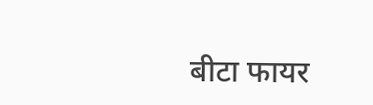बीटा फायर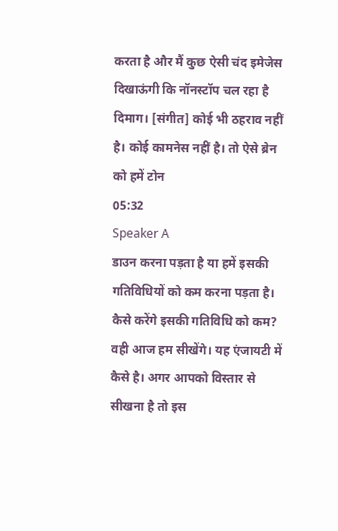करता है और मैं कुछ ऐसी चंद इमेजेस दिखाऊंगी कि नॉनस्टॉप चल रहा है दिमाग। [संगीत] कोई भी ठहराव नहीं है। कोई कामनेस नहीं है। तो ऐसे ब्रेन को हमें टोन
05:32
Speaker A
डाउन करना पड़ता है या हमें इसकी गतिविधियों को कम करना पड़ता है। कैसे करेंगे इसकी गतिविधि को कम? वही आज हम सीखेंगे। यह एंजायटी में कैसे है। अगर आपको विस्तार से सीखना है तो इस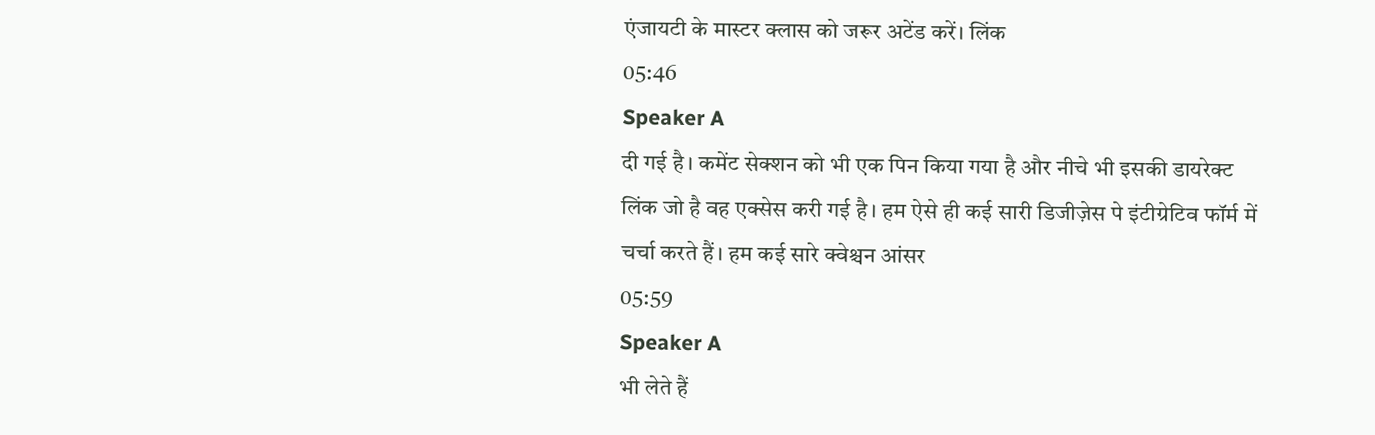एंजायटी के मास्टर क्लास को जरूर अटेंड करें। लिंक
05:46
Speaker A
दी गई है। कमेंट सेक्शन को भी एक पिन किया गया है और नीचे भी इसकी डायरेक्ट लिंक जो है वह एक्सेस करी गई है। हम ऐसे ही कई सारी डिजीज़ेस पे इंटीग्रेटिव फॉर्म में चर्चा करते हैं। हम कई सारे क्वेश्चन आंसर
05:59
Speaker A
भी लेते हैं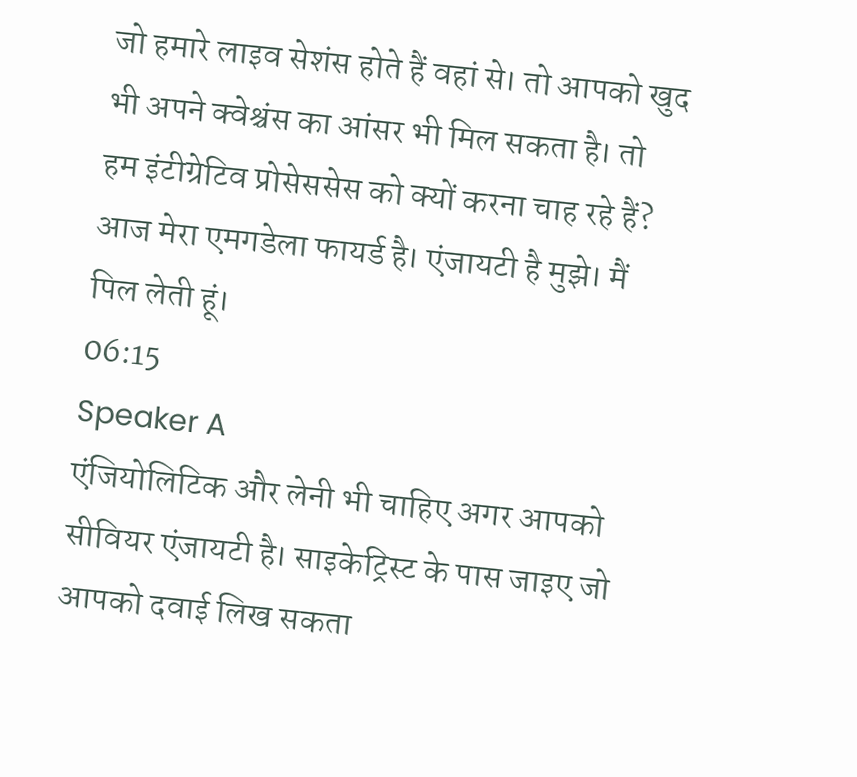जो हमारे लाइव सेशंस होते हैं वहां से। तो आपको खुद भी अपने क्वेश्चंस का आंसर भी मिल सकता है। तो हम इंटीग्रेटिव प्रोसेससेस को क्यों करना चाह रहे हैं? आज मेरा एमगडेला फायर्ड है। एंजायटी है मुझे। मैं पिल लेती हूं।
06:15
Speaker A
एंजियोलिटिक और लेनी भी चाहिए अगर आपको सीवियर एंजायटी है। साइकेट्रिस्ट के पास जाइए जो आपको दवाई लिख सकता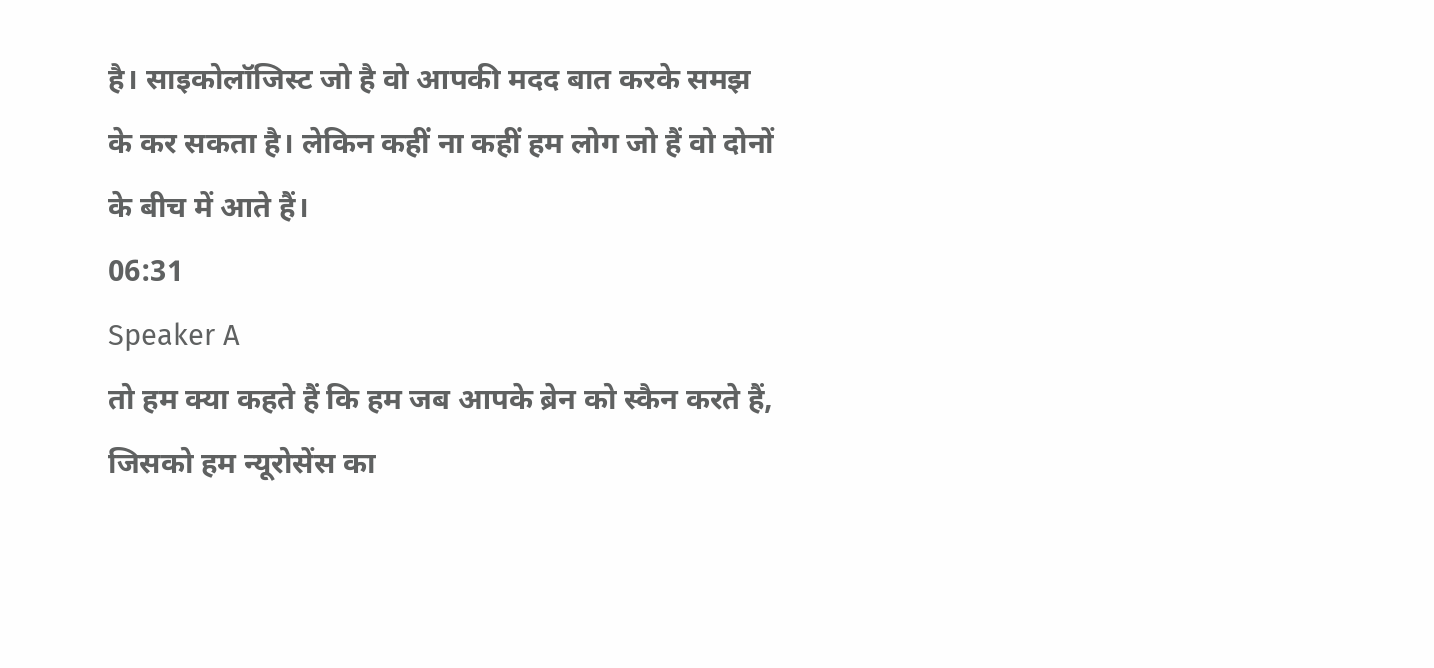है। साइकोलॉजिस्ट जो है वो आपकी मदद बात करके समझ के कर सकता है। लेकिन कहीं ना कहीं हम लोग जो हैं वो दोनों के बीच में आते हैं।
06:31
Speaker A
तो हम क्या कहते हैं कि हम जब आपके ब्रेन को स्कैन करते हैं, जिसको हम न्यूरोसेंस का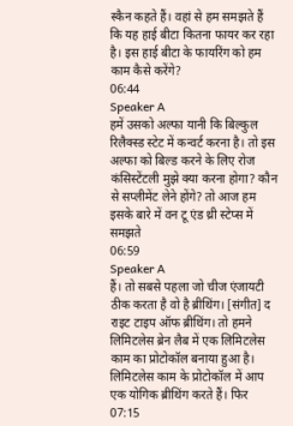स्कैन कहते हैं। वहां से हम समझते हैं कि यह हाई बीटा कितना फायर कर रहा है। इस हाई बीटा के फायरिंग को हम काम कैसे करेंगे?
06:44
Speaker A
हमें उसको अल्फा यानी कि बिल्कुल रिलैक्स्ड स्टेट में कन्वर्ट करना है। तो इस अल्फा को बिल्ड करने के लिए रोज कंसिस्टेंटली मुझे क्या करना होगा? कौन से सप्लीमेंट लेने होंगे? तो आज हम इसके बारे में वन टू एंड थ्री स्टेप्स में समझते
06:59
Speaker A
हैं। तो सबसे पहला जो चीज एंजायटी ठीक करता है वो है ब्रीथिंग। [संगीत] द राइट टाइप ऑफ ब्रीथिंग। तो हमने लिमिटलेस ब्रेन लैब में एक लिमिटलेस काम का प्रोटोकॉल बनाया हुआ है। लिमिटलेस काम के प्रोटोकॉल में आप एक योगिक ब्रीथिंग करते हैं। फिर
07:15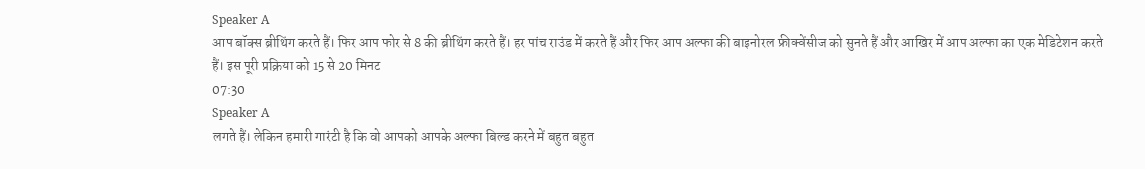Speaker A
आप बॉक्स ब्रीथिंग करते हैं। फिर आप फोर से 8 की ब्रीथिंग करते हैं। हर पांच राउंड में करते हैं और फिर आप अल्फा की बाइनोरल फ्रीक्वेंसीज को सुनते हैं और आखिर में आप अल्फा का एक मेडिटेशन करते हैं। इस पूरी प्रक्रिया को 15 से 20 मिनट
07:30
Speaker A
लगते हैं। लेकिन हमारी गारंटी है कि वो आपको आपके अल्फा बिल्ड करने में बहुत बहुत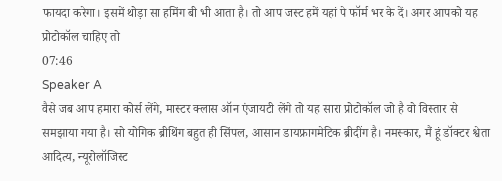फायदा करेगा। इसमें थोड़ा सा हमिंग बी भी आता है। तो आप जस्ट हमें यहां पे फॉर्म भर के दें। अगर आपको यह प्रोटोकॉल चाहिए तो
07:46
Speaker A
वैसे जब आप हमारा कोर्स लेंगे, मास्टर क्लास ऑन एंजायटी लेंगे तो यह सारा प्रोटोकॉल जो है वो विस्तार से समझाया गया है। सो योगिक ब्रीथिंग बहुत ही सिंपल, आसान डायफ्रागमेटिक ब्रीदींग है। नमस्कार, मैं हूं डॉक्टर श्वेता आदित्य, न्यूरोलॉजिस्ट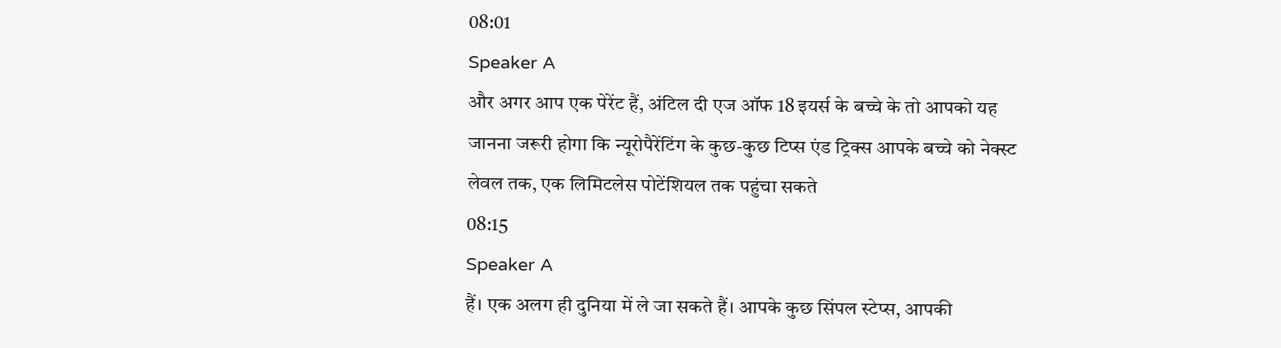08:01
Speaker A
और अगर आप एक पेरेंट हैं, अंटिल दी एज ऑफ 18 इयर्स के बच्चे के तो आपको यह जानना जरूरी होगा कि न्यूरोपैरेंटिंग के कुछ-कुछ टिप्स एंड ट्रिक्स आपके बच्चे को नेक्स्ट लेवल तक, एक लिमिटलेस पोटेंशियल तक पहुंचा सकते
08:15
Speaker A
हैं। एक अलग ही दुनिया में ले जा सकते हैं। आपके कुछ सिंपल स्टेप्स, आपकी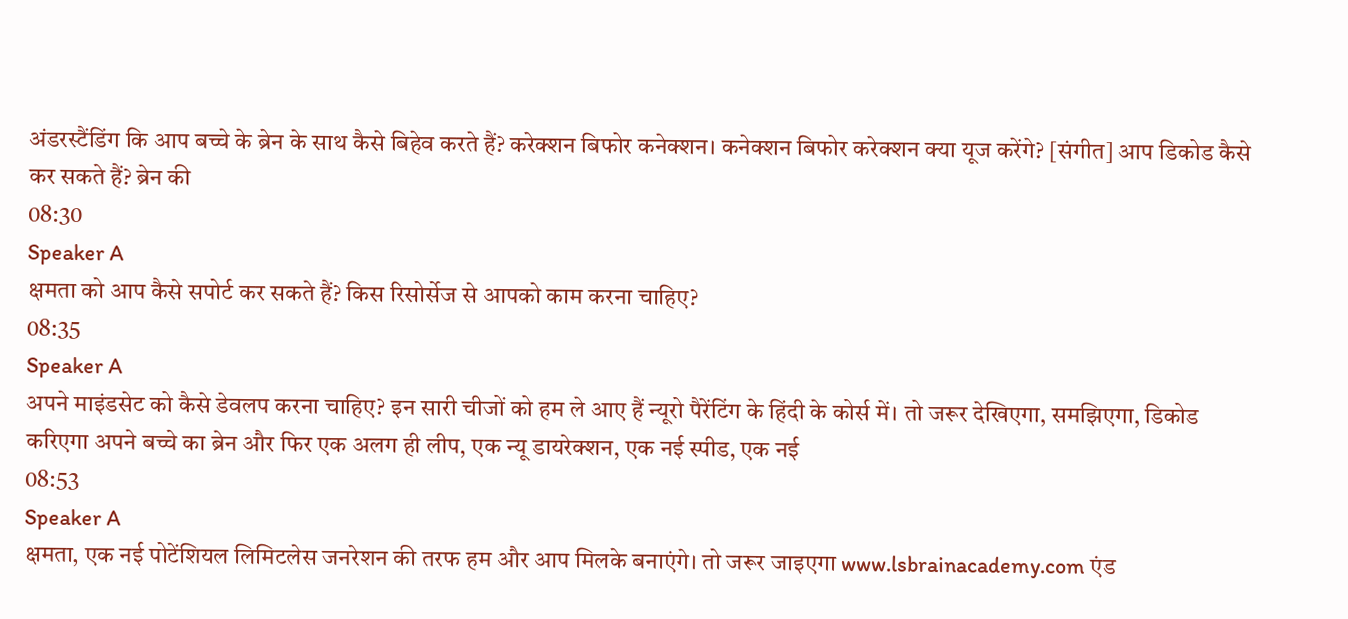अंडरस्टैंडिंग कि आप बच्चे के ब्रेन के साथ कैसे बिहेव करते हैं? करेक्शन बिफोर कनेक्शन। कनेक्शन बिफोर करेक्शन क्या यूज करेंगे? [संगीत] आप डिकोड कैसे कर सकते हैं? ब्रेन की
08:30
Speaker A
क्षमता को आप कैसे सपोर्ट कर सकते हैं? किस रिसोर्सेज से आपको काम करना चाहिए?
08:35
Speaker A
अपने माइंडसेट को कैसे डेवलप करना चाहिए? इन सारी चीजों को हम ले आए हैं न्यूरो पैरेंटिंग के हिंदी के कोर्स में। तो जरूर देखिएगा, समझिएगा, डिकोड करिएगा अपने बच्चे का ब्रेन और फिर एक अलग ही लीप, एक न्यू डायरेक्शन, एक नई स्पीड, एक नई
08:53
Speaker A
क्षमता, एक नई पोटेंशियल लिमिटलेस जनरेशन की तरफ हम और आप मिलके बनाएंगे। तो जरूर जाइएगा www.lsbrainacademy.com एंड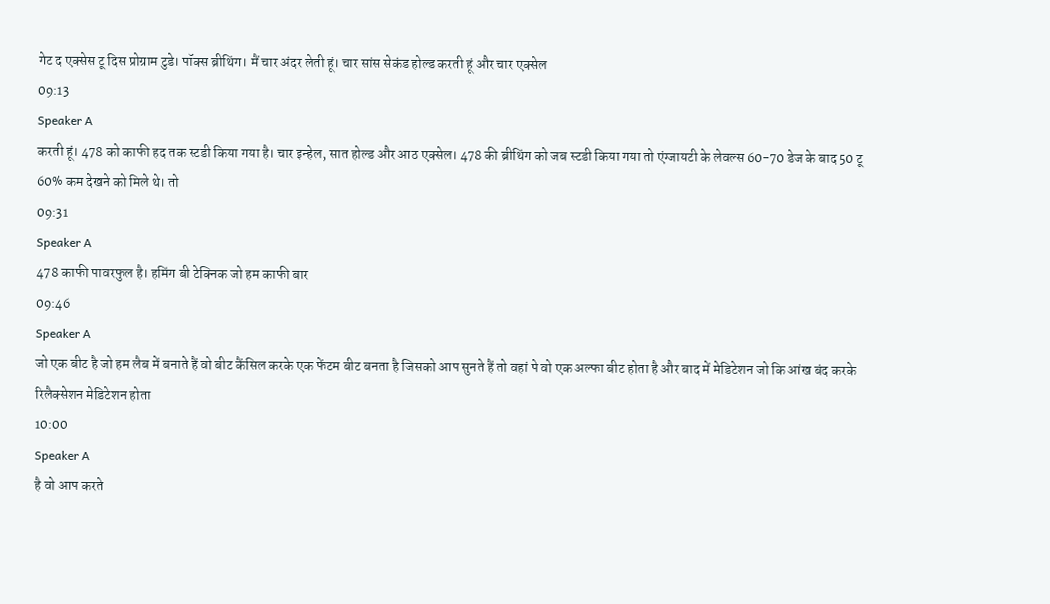गेट द एक्सेस टू दिस प्रोग्राम टुडे। पॉक्स ब्रीथिंग। मैं चार अंदर लेती हूं। चार सांस सेकंड होल्ड करती हूं और चार एक्सेल
09:13
Speaker A
करती हूं। 478 को काफी हद तक स्टडी किया गया है। चार इन्हेल, सात होल्ड और आठ एक्सेल। 478 की ब्रीथिंग को जब स्टडी किया गया तो एंग्जायटी के लेवल्स 60-70 डेज के बाद 50 टू 60% कम देखने को मिले थे। तो
09:31
Speaker A
478 काफी पावरफुल है। हमिंग बी टेक्निक जो हम काफी बार
09:46
Speaker A
जो एक बीट है जो हम लैब में बनाते हैं वो बीट कैंसिल करके एक फेंटम बीट बनता है जिसको आप सुनते हैं तो वहां पे वो एक अल्फा बीट होता है और बाद में मेडिटेशन जो कि आंख बंद करके रिलैक्सेशन मेडिटेशन होता
10:00
Speaker A
है वो आप करते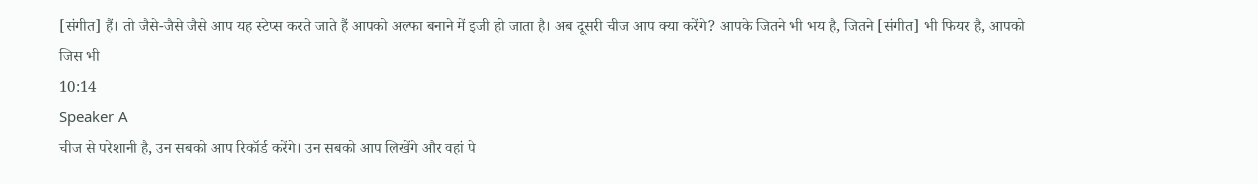[संगीत] हैं। तो जैसे-जैसे जैसे आप यह स्टेप्स करते जाते हैं आपको अल्फा बनाने में इजी हो जाता है। अब दूसरी चीज आप क्या करेंगे? आपके जितने भी भय है, जितने [संगीत] भी फियर है, आपको जिस भी
10:14
Speaker A
चीज से परेशानी है, उन सबको आप रिकॉर्ड करेंगे। उन सबको आप लिखेंगे और वहां पे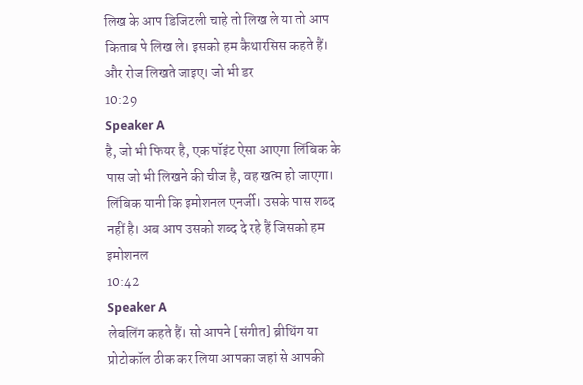लिख के आप डिजिटली चाहे तो लिख ले या तो आप किताब पे लिख ले। इसको हम कैथारसिस कहते हैं। और रोज लिखते जाइए। जो भी डर
10:29
Speaker A
है, जो भी फियर है, एक पॉइंट ऐसा आएगा लिंबिक के पास जो भी लिखने की चीज है, वह खत्म हो जाएगा। लिंबिक यानी कि इमोशनल एनर्जी। उसके पास शब्द नहीं है। अब आप उसको शब्द दे रहे हैं जिसको हम इमोशनल
10:42
Speaker A
लेबलिंग कहते हैं। सो आपने [संगीत] ब्रीथिंग या प्रोटोकॉल ठीक कर लिया आपका जहां से आपकी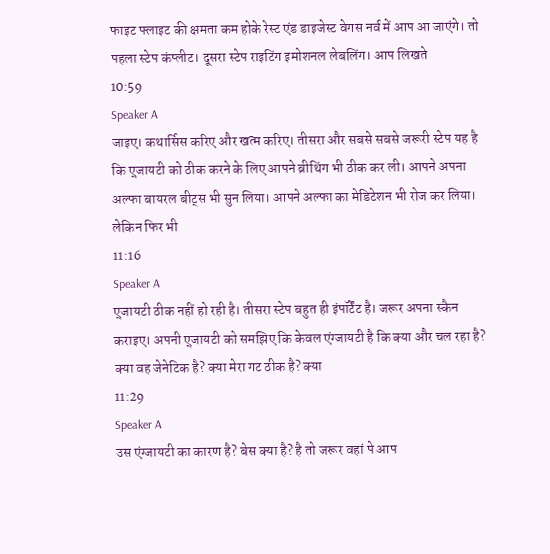फाइट फ्लाइट की क्षमता कम होके रेस्ट एंड डाइजेस्ट वेगस नर्व में आप आ जाएंगे। तो पहला स्टेप कंप्लीट। दूसरा स्टेप राइटिंग इमोशनल लेबलिंग। आप लिखते
10:59
Speaker A
जाइए। कथार्सिस करिए और खत्म करिए। तीसरा और सबसे सबसे जरूरी स्टेप यह है कि ए्जायटी को ठीक करने के लिए आपने ब्रीथिंग भी ठीक कर ली। आपने अपना अल्फा बायरल बीट्स भी सुन लिया। आपने अल्फा का मेडिटेशन भी रोज कर लिया। लेकिन फिर भी
11:16
Speaker A
ए्जायटी ठीक नहीं हो रही है। तीसरा स्टेप बहुत ही इंपॉर्टेंट है। जरूर अपना स्कैन कराइए। अपनी ए्जायटी को समझिए कि केवल एंग्जायटी है कि क्या और चल रहा है? क्या वह जेनेटिक है? क्या मेरा गट ठीक है? क्या
11:29
Speaker A
उस एंग्जायटी का कारण है? बेस क्या है? है तो जरूर वहां पे आप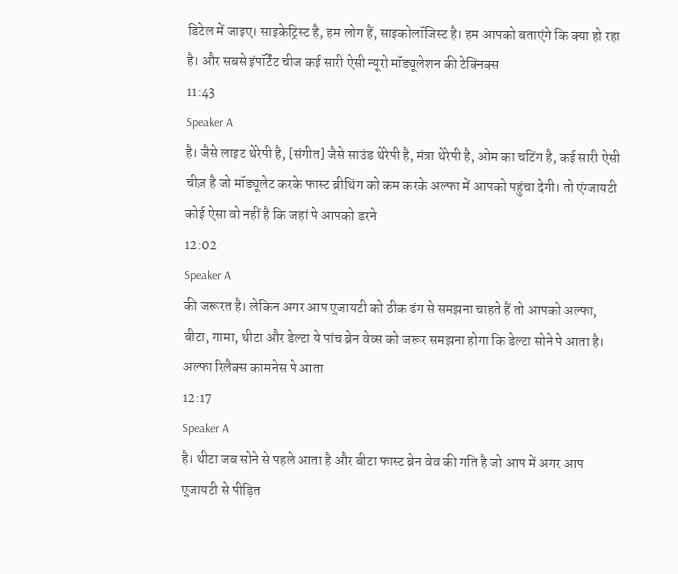डिटेल में जाइए। साइकेट्रिस्ट है, हम लोग हैं, साइकोलॉजिस्ट है। हम आपको बताएंगे कि क्या हो रहा है। और सबसे इंपॉर्टेंट चीज कई सारी ऐसी न्यूरो मॉड्यूलेशन की टेक्निक्स
11:43
Speaker A
है। जैसे लाइट थेरेपी है, [संगीत] जैसे साउंड थेरेपी है, मंत्रा थेरेपी है, ओम का चटिंग है, कई सारी ऐसी चीज़ है जो मॉड्यूलेट करके फास्ट ब्रीथिंग को कम करके अल्फा में आपको पहुंचा देगी। तो एंग्जायटी कोई ऐसा वो नहीं है कि जहां पे आपको डरने
12:02
Speaker A
की जरूरत है। लेकिन अगर आप ए्जायटी को ठीक ढंग से समझना चाहते हैं तो आपको अल्फा, बीटा, गामा, थीटा और डेल्टा ये पांच ब्रेन वेव्स को जरूर समझना होगा कि डेल्टा सोने पे आता है। अल्फा रिलैक्स कामनेस पे आता
12:17
Speaker A
है। थीटा जब सोने से पहले आता है और बीटा फास्ट ब्रेन वेव की गति है जो आप में अगर आप ए्जायटी से पीड़ित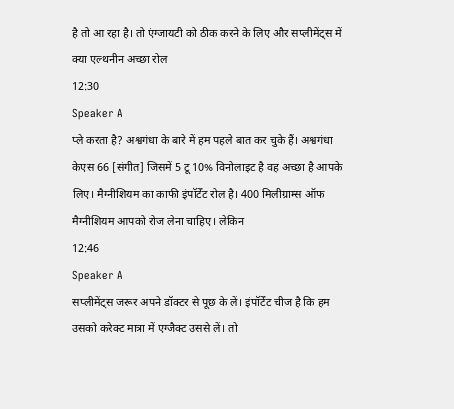है तो आ रहा है। तो एंग्जायटी को ठीक करने के लिए और सप्लीमेंट्स में क्या एल्थनीन अच्छा रोल
12:30
Speaker A
प्ले करता है? अश्वगंधा के बारे में हम पहले बात कर चुके हैं। अश्वगंधा केएस 66 [संगीत] जिसमें 5 टू 10% विनोलाइट है वह अच्छा है आपके लिए। मैग्नीशियम का काफी इंपॉर्टेंट रोल है। 400 मिलीग्राम्स ऑफ मैग्नीशियम आपको रोज लेना चाहिए। लेकिन
12:46
Speaker A
सप्लीमेंट्स जरूर अपने डॉक्टर से पूछ के लें। इंपॉर्टेंट चीज है कि हम उसको करेक्ट मात्रा में एग्जैक्ट उससे लें। तो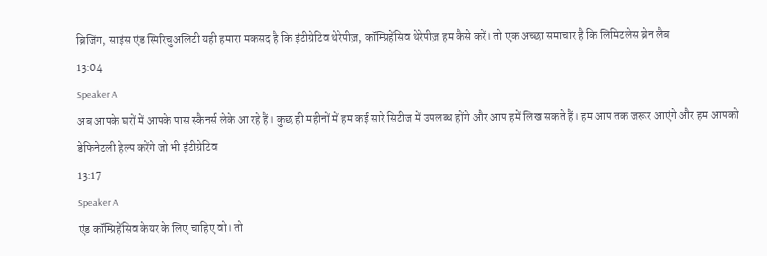ब्रिजिंग, साइंस एंड स्पिरिचुअलिटी यही हमारा मकसद है कि इंटीग्रेटिव थेरेपीज़, कॉम्प्रिहेंसिव थेरेपीज़ हम कैसे करें। तो एक अच्छा समाचार है कि लिमिटलेस ब्रेन लैब
13:04
Speaker A
अब आपके घरों में आपके पास स्कैनर्स लेके आ रहे हैं। कुछ ही महीनों में हम कई सारे सिटीज में उपलब्ध होंगे और आप हमें लिख सकते हैं। हम आप तक जरूर आएंगे और हम आपको डेफिनेटली हेल्प करेंगे जो भी इंटीग्रेटिव
13:17
Speaker A
एंड कॉम्प्रिहेंसिव केयर के लिए चाहिए वो। तो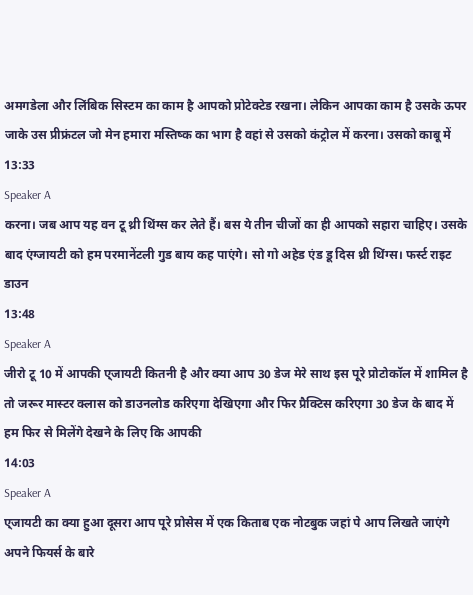अमगडेला और लिंबिक सिस्टम का काम है आपको प्रोटेक्टेड रखना। लेकिन आपका काम है उसके ऊपर जाके उस प्रीफ्रंटल जो मेन हमारा मस्तिष्क का भाग है वहां से उसको कंट्रोल में करना। उसको काबू में
13:33
Speaker A
करना। जब आप यह वन टू थ्री थिंग्स कर लेते हैं। बस ये तीन चीजों का ही आपको सहारा चाहिए। उसके बाद एंग्जायटी को हम परमानेंटली गुड बाय कह पाएंगे। सो गो अहेड एंड डू दिस थ्री थिंग्स। फर्स्ट राइट डाउन
13:48
Speaker A
जीरो टू 10 में आपकी ए्जायटी कितनी है और क्या आप 30 डेज मेरे साथ इस पूरे प्रोटोकॉल में शामिल है तो जरूर मास्टर क्लास को डाउनलोड करिएगा देखिएगा और फिर प्रैक्टिस करिएगा 30 डेज के बाद में हम फिर से मिलेंगे देखने के लिए कि आपकी
14:03
Speaker A
ए्जायटी का क्या हुआ दूसरा आप पूरे प्रोसेस में एक किताब एक नोटबुक जहां पे आप लिखते जाएंगे अपने फियर्स के बारे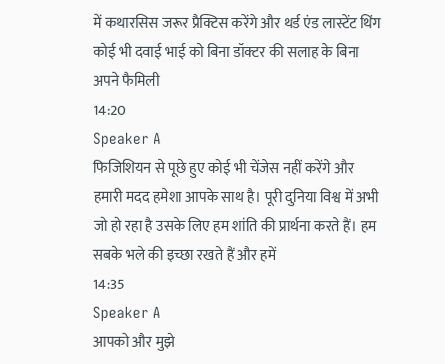में कथारसिस जरूर प्रैक्टिस करेंगे और थर्ड एंड लास्टेंट थिंग कोई भी दवाई भाई को बिना डॉक्टर की सलाह के बिना अपने फैमिली
14:20
Speaker A
फिजिशियन से पूछे हुए कोई भी चेंजेस नहीं करेंगे और हमारी मदद हमेशा आपके साथ है। पूरी दुनिया विश्व में अभी जो हो रहा है उसके लिए हम शांति की प्रार्थना करते हैं। हम सबके भले की इच्छा रखते हैं और हमें
14:35
Speaker A
आपको और मुझे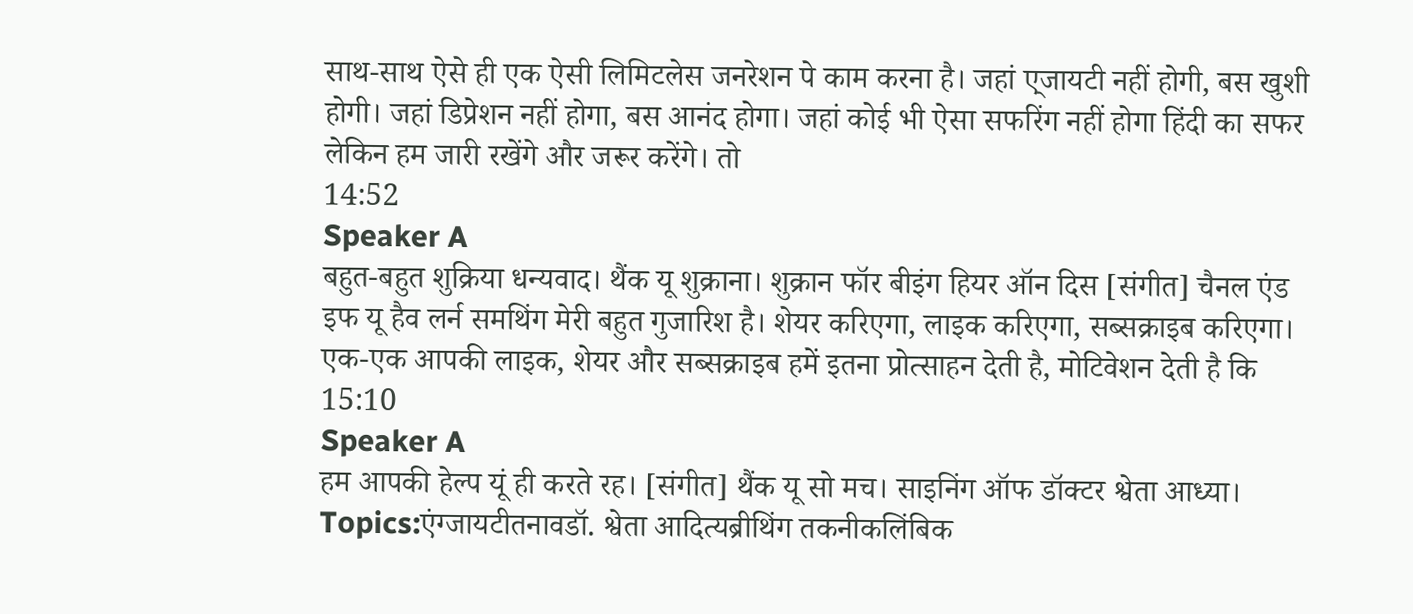साथ-साथ ऐसे ही एक ऐसी लिमिटलेस जनरेशन पे काम करना है। जहां ए्जायटी नहीं होगी, बस खुशी होगी। जहां डिप्रेशन नहीं होगा, बस आनंद होगा। जहां कोई भी ऐसा सफरिंग नहीं होगा हिंदी का सफर लेकिन हम जारी रखेंगे और जरूर करेंगे। तो
14:52
Speaker A
बहुत-बहुत शुक्रिया धन्यवाद। थैंक यू शुक्राना। शुक्रान फॉर बीइंग हियर ऑन दिस [संगीत] चैनल एंड इफ यू हैव लर्न समथिंग मेरी बहुत गुजारिश है। शेयर करिएगा, लाइक करिएगा, सब्सक्राइब करिएगा। एक-एक आपकी लाइक, शेयर और सब्सक्राइब हमें इतना प्रोत्साहन देती है, मोटिवेशन देती है कि
15:10
Speaker A
हम आपकी हेल्प यूं ही करते रह। [संगीत] थैंक यू सो मच। साइनिंग ऑफ डॉक्टर श्वेता आध्या।
Topics:एंग्जायटीतनावडॉ. श्वेता आदित्यब्रीथिंग तकनीकलिंबिक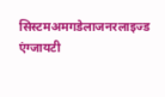सिस्टमअमगडेलाजनरलाइज्ड एंग्जायटी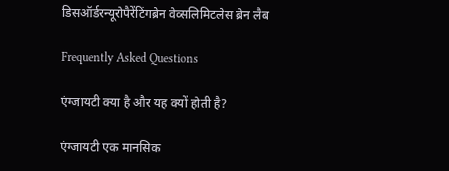डिसऑर्डरन्यूरोपैरेंटिंगब्रेन वेव्सलिमिटलेस ब्रेन लैब

Frequently Asked Questions

एंग्जायटी क्या है और यह क्यों होती है?

एंग्जायटी एक मानसिक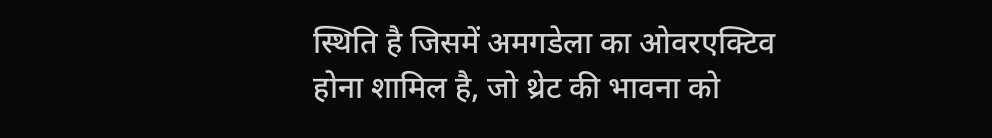स्थिति है जिसमें अमगडेला का ओवरएक्टिव होना शामिल है, जो थ्रेट की भावना को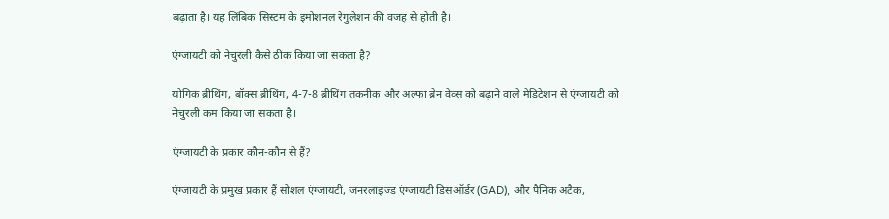बढ़ाता है। यह लिंबिक सिस्टम के इमोशनल रेगुलेशन की वजह से होती है।

एंग्जायटी को नेचुरली कैसे ठीक किया जा सकता है?

योगिक ब्रीथिंग, बॉक्स ब्रीथिंग, 4-7-8 ब्रीथिंग तकनीक और अल्फा ब्रेन वेव्स को बढ़ाने वाले मेडिटेशन से एंग्जायटी को नेचुरली कम किया जा सकता है।

एंग्जायटी के प्रकार कौन-कौन से हैं?

एंग्जायटी के प्रमुख प्रकार हैं सोशल एंग्जायटी, जनरलाइज्ड एंग्जायटी डिसऑर्डर (GAD), और पैनिक अटैक,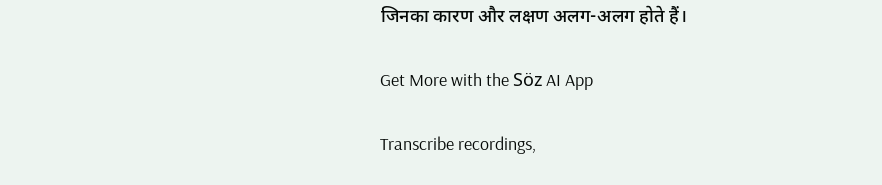जिनका कारण और लक्षण अलग-अलग होते हैं।

Get More with the Söz AI App

Transcribe recordings,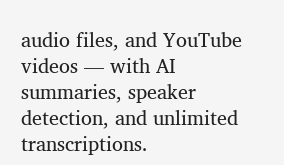audio files, and YouTube videos — with AI summaries, speaker detection, and unlimited transcriptions.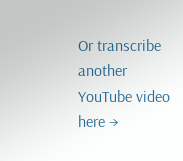Or transcribe another YouTube video here →